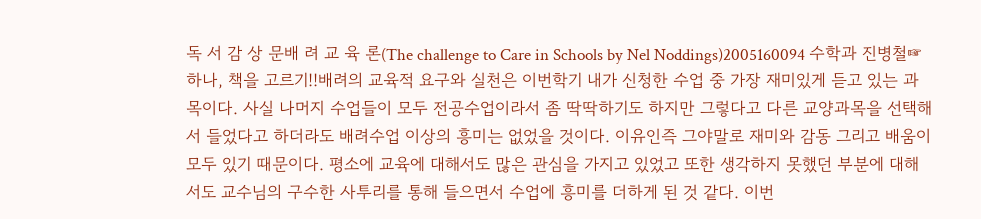독 서 감 상 문배 려 교 육 론(The challenge to Care in Schools by Nel Noddings)2005160094 수학과 진병철☞ 하나, 책을 고르기!!배려의 교육적 요구와 실천은 이번학기 내가 신청한 수업 중 가장 재미있게 듣고 있는 과목이다. 사실 나머지 수업들이 모두 전공수업이라서 좀 딱딱하기도 하지만 그렇다고 다른 교양과목을 선택해서 들었다고 하더라도 배려수업 이상의 흥미는 없었을 것이다. 이유인즉 그야말로 재미와 감동 그리고 배움이 모두 있기 때문이다. 평소에 교육에 대해서도 많은 관심을 가지고 있었고 또한 생각하지 못했던 부분에 대해서도 교수님의 구수한 사투리를 통해 들으면서 수업에 흥미를 더하게 된 것 같다. 이번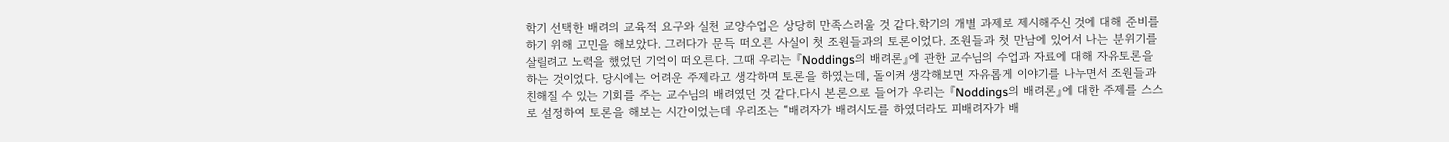학기 선택한 배려의 교육적 요구와 실천 교양수업은 상당히 만족스러울 것 같다.학기의 개별 과제로 제시해주신 것에 대해 준비를 하기 위해 고민을 해보았다. 그러다가 문득 떠오른 사실이 첫 조원들과의 토론이었다. 조원들과 첫 만남에 있어서 나는 분위기를 살릴려고 노력을 했었던 기억이 떠오른다. 그때 우리는 『Noddings의 배려론』에 관한 교수님의 수업과 자료에 대해 자유토론을 하는 것이었다. 당시에는 어려운 주제라고 생각하며 토론을 하였는데, 돌이켜 생각해보면 자유롭게 이야기를 나누면서 조원들과 친해질 수 있는 기회를 주는 교수님의 배려였던 것 같다.다시 본론으로 들어가 우리는 『Noddings의 배려론』에 대한 주제를 스스로 설정하여 토론을 해보는 시간이었는데 우리조는 “배려자가 배려시도를 하였더라도 피배려자가 배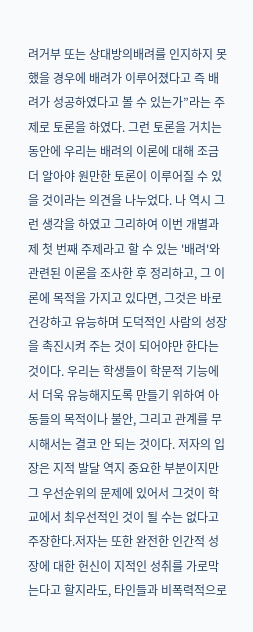려거부 또는 상대방의배려를 인지하지 못했을 경우에 배려가 이루어졌다고 즉 배려가 성공하였다고 볼 수 있는가”라는 주제로 토론을 하였다. 그런 토론을 거치는 동안에 우리는 배려의 이론에 대해 조금 더 알아야 원만한 토론이 이루어질 수 있을 것이라는 의견을 나누었다. 나 역시 그런 생각을 하였고 그리하여 이번 개별과제 첫 번째 주제라고 할 수 있는 '배려'와 관련된 이론을 조사한 후 정리하고, 그 이론에 목적을 가지고 있다면, 그것은 바로 건강하고 유능하며 도덕적인 사람의 성장을 촉진시켜 주는 것이 되어야만 한다는 것이다. 우리는 학생들이 학문적 기능에서 더욱 유능해지도록 만들기 위하여 아동들의 목적이나 불안, 그리고 관계를 무시해서는 결코 안 되는 것이다. 저자의 입장은 지적 발달 역지 중요한 부분이지만 그 우선순위의 문제에 있어서 그것이 학교에서 최우선적인 것이 될 수는 없다고 주장한다.저자는 또한 완전한 인간적 성장에 대한 헌신이 지적인 성취를 가로막는다고 할지라도, 타인들과 비폭력적으로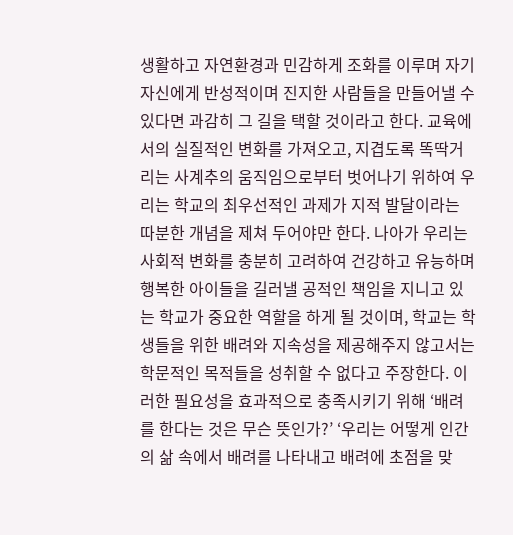생활하고 자연환경과 민감하게 조화를 이루며 자기 자신에게 반성적이며 진지한 사람들을 만들어낼 수 있다면 과감히 그 길을 택할 것이라고 한다. 교육에서의 실질적인 변화를 가져오고, 지겹도록 똑딱거리는 사계추의 움직임으로부터 벗어나기 위하여 우리는 학교의 최우선적인 과제가 지적 발달이라는 따분한 개념을 제쳐 두어야만 한다. 나아가 우리는 사회적 변화를 충분히 고려하여 건강하고 유능하며 행복한 아이들을 길러낼 공적인 책임을 지니고 있는 학교가 중요한 역할을 하게 될 것이며, 학교는 학생들을 위한 배려와 지속성을 제공해주지 않고서는 학문적인 목적들을 성취할 수 없다고 주장한다. 이러한 필요성을 효과적으로 충족시키기 위해 ‘배려를 한다는 것은 무슨 뜻인가?’ ‘우리는 어떻게 인간의 삶 속에서 배려를 나타내고 배려에 초점을 맞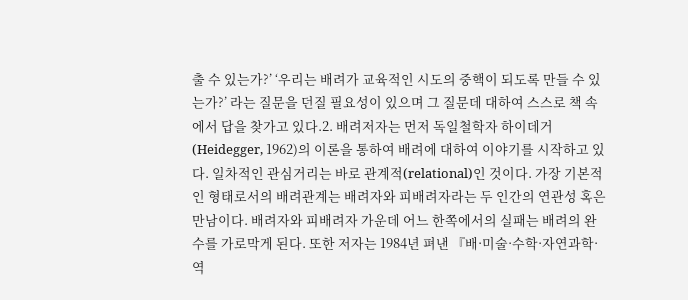출 수 있는가?’ ‘우리는 배려가 교육적인 시도의 중핵이 되도록 만들 수 있는가?’ 라는 질문을 던질 필요성이 있으며 그 질문데 대하여 스스로 책 속에서 답을 찾가고 있다.2. 배려저자는 먼저 독일철학자 하이데거(Heidegger, 1962)의 이론을 통하여 배려에 대하여 이야기를 시작하고 있다. 일차적인 관심거리는 바로 관계적(relational)인 것이다. 가장 기본적인 형태로서의 배려관계는 배려자와 피배려자라는 두 인간의 연관성 혹은 만남이다. 배려자와 피배려자 가운데 어느 한쪽에서의 실패는 배려의 완수를 가로막게 된다. 또한 저자는 1984년 펴낸 『배·미술·수학·자연과학·역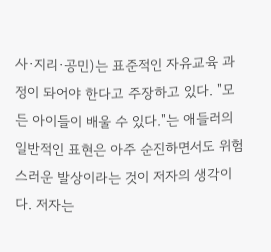사·지리·공민)는 표준적인 자유교육 과정이 돠어야 한다고 주장하고 있다. "모든 아이들이 배울 수 있다."는 애들러의 일반적인 표현은 아주 순진하면서도 위험스러운 발상이라는 것이 저자의 생각이다. 저자는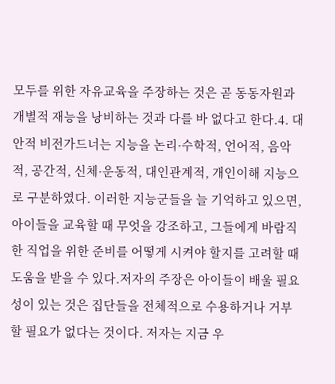모두를 위한 자유교육을 주장하는 것은 곧 동동자원과 개별적 재능을 낭비하는 것과 다를 바 없다고 한다.4. 대안적 비전가드너는 지능을 논리·수학적, 언어적, 음악적, 공간적, 신체·운동적, 대인관계적, 개인이해 지능으로 구분하였다. 이러한 지능군들을 늘 기억하고 있으면, 아이들을 교육할 때 무엇을 강조하고, 그들에게 바람직한 직업을 위한 준비를 어떻게 시켜야 할지를 고려할 때 도움을 받을 수 있다.저자의 주장은 아이들이 배울 필요성이 있는 것은 집단들을 전체적으로 수용하거나 거부할 필요가 없다는 것이다. 저자는 지금 우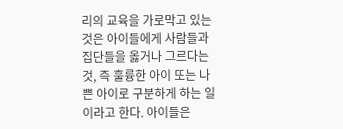리의 교육을 가로막고 있는 것은 아이들에게 사람들과 집단들을 옳거나 그르다는 것, 즉 훌륭한 아이 또는 나쁜 아이로 구분하게 하는 일이라고 한다. 아이들은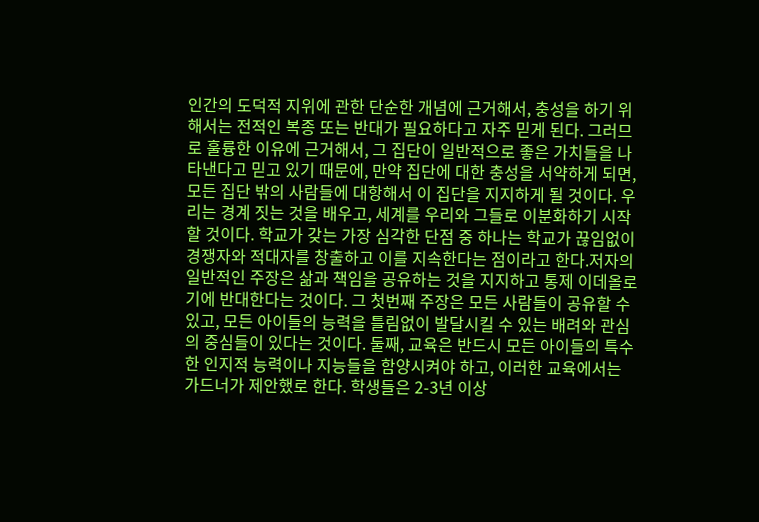인간의 도덕적 지위에 관한 단순한 개념에 근거해서, 충성을 하기 위해서는 전적인 복종 또는 반대가 필요하다고 자주 믿게 된다. 그러므로 훌륭한 이유에 근거해서, 그 집단이 일반적으로 좋은 가치들을 나타낸다고 믿고 있기 때문에, 만약 집단에 대한 충성을 서약하게 되면, 모든 집단 밖의 사람들에 대항해서 이 집단을 지지하게 될 것이다. 우리는 경계 짓는 것을 배우고, 세계를 우리와 그들로 이분화하기 시작할 것이다. 학교가 갖는 가장 심각한 단점 중 하나는 학교가 끊임없이 경쟁자와 적대자를 창출하고 이를 지속한다는 점이라고 한다.저자의 일반적인 주장은 삶과 책임을 공유하는 것을 지지하고 통제 이데올로기에 반대한다는 것이다. 그 첫번째 주장은 모든 사람들이 공유할 수 있고, 모든 아이들의 능력을 틀림없이 발달시킬 수 있는 배려와 관심의 중심들이 있다는 것이다. 둘째, 교육은 반드시 모든 아이들의 특수한 인지적 능력이나 지능들을 함양시켜야 하고, 이러한 교육에서는 가드너가 제안했로 한다. 학생들은 2-3년 이상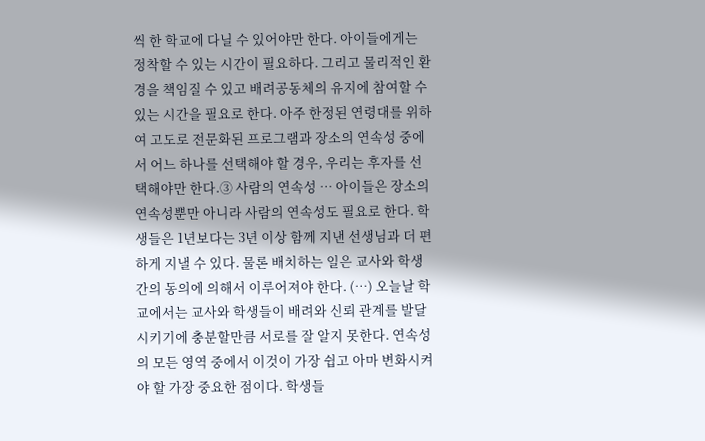씩 한 학교에 다닐 수 있어야만 한다. 아이들에게는 정착할 수 있는 시간이 필요하다. 그리고 물리적인 환경을 책임질 수 있고 배려공동체의 유지에 참여할 수 있는 시간을 필요로 한다. 아주 한정된 연령대를 위하여 고도로 전문화된 프로그램과 장소의 연속성 중에서 어느 하나를 선택해야 할 경우, 우리는 후자를 선택해야만 한다.③ 사람의 연속성 … 아이들은 장소의 연속성뿐만 아니라 사람의 연속성도 필요로 한다. 학생들은 1년보다는 3년 이상 함께 지낸 선생님과 더 편하게 지낼 수 있다. 물론 배치하는 일은 교사와 학생간의 동의에 의해서 이루어져야 한다. (…) 오늘날 학교에서는 교사와 학생들이 배려와 신뢰 관계를 발달시키기에 충분할만큼 서로를 잘 알지 못한다. 연속성의 모든 영역 중에서 이것이 가장 쉽고 아마 변화시켜야 할 가장 중요한 점이다. 학생들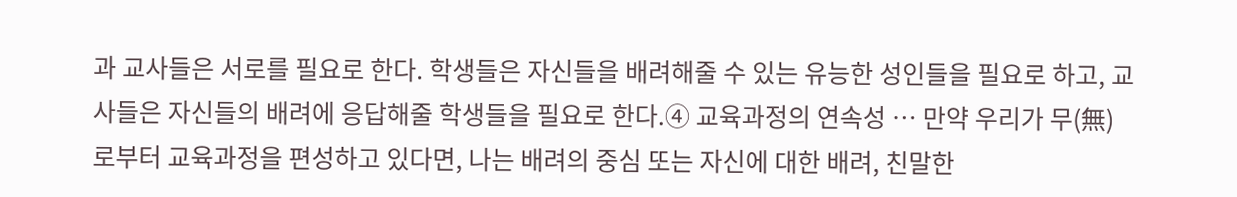과 교사들은 서로를 필요로 한다. 학생들은 자신들을 배려해줄 수 있는 유능한 성인들을 필요로 하고, 교사들은 자신들의 배려에 응답해줄 학생들을 필요로 한다.④ 교육과정의 연속성 … 만약 우리가 무(無)로부터 교육과정을 편성하고 있다면, 나는 배려의 중심 또는 자신에 대한 배려, 친말한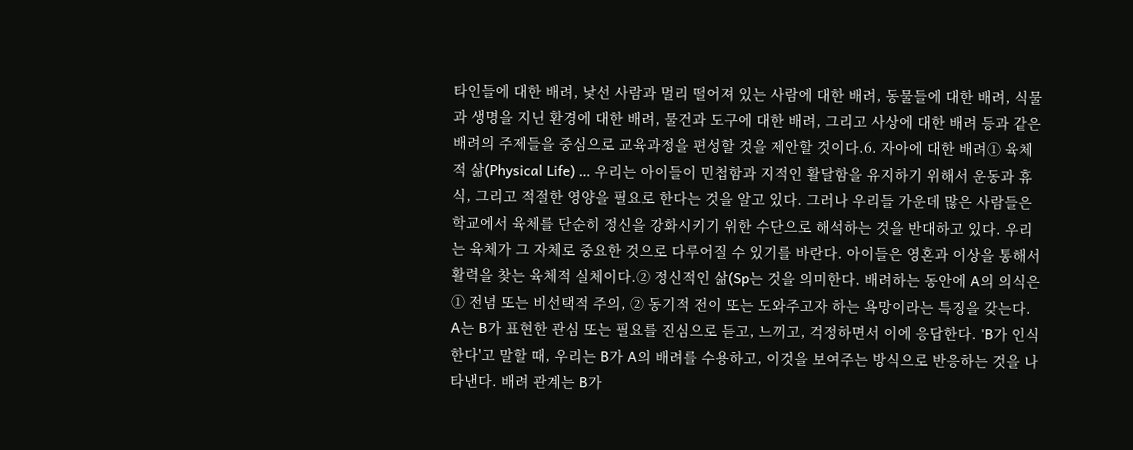타인들에 대한 배려, 낯선 사람과 멀리 떨어져 있는 사람에 대한 배려, 동물들에 대한 배려, 식물과 생명을 지닌 환경에 대한 배려, 물건과 도구에 대한 배려, 그리고 사상에 대한 배려 등과 같은 배려의 주제들을 중심으로 교육과정을 편성할 것을 제안할 것이다.6. 자아에 대한 배려① 육체적 삶(Physical Life) … 우리는 아이들이 민첩함과 지적인 활달함을 유지하기 위해서 운동과 휴식, 그리고 적절한 영양을 필요로 한다는 것을 알고 있다. 그러나 우리들 가운데 많은 사람들은 학교에서 육체를 단순히 정신을 강화시키기 위한 수단으로 해석하는 것을 반대하고 있다. 우리는 육체가 그 자체로 중요한 것으로 다루어질 수 있기를 바란다. 아이들은 영혼과 이상을 통해서 활력을 찾는 육체적 실체이다.② 정신적인 삶(Sp는 것을 의미한다. 배려하는 동안에 A의 의식은 ① 전념 또는 비선택적 주의, ② 동기적 전이 또는 도와주고자 하는 욕망이라는 특징을 갖는다. A는 B가 표현한 관심 또는 필요를 진심으로 듣고, 느끼고, 걱정하면서 이에 응답한다. 'B가 인식한다'고 말할 때, 우리는 B가 A의 배려를 수용하고, 이것을 보여주는 방식으로 반응하는 것을 나타낸다. 배려 관계는 B가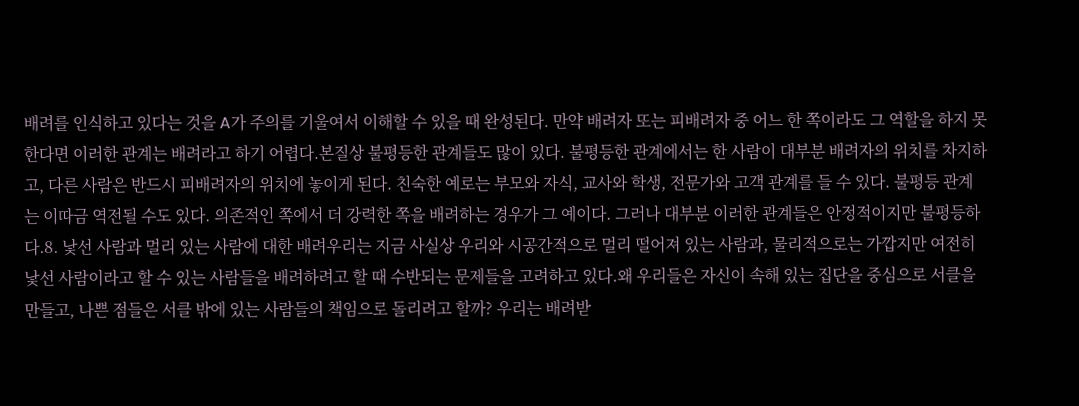배려를 인식하고 있다는 것을 A가 주의를 기울여서 이해할 수 있을 때 완성된다. 만약 배려자 또는 피배려자 중 어느 한 쪽이라도 그 역할을 하지 못한다면 이러한 관계는 배려라고 하기 어렵다.본질상 불평등한 관계들도 많이 있다. 불평등한 관계에서는 한 사람이 대부분 배려자의 위치를 차지하고, 다른 사람은 반드시 피배려자의 위치에 놓이게 된다. 친숙한 예로는 부모와 자식, 교사와 학생, 전문가와 고객 관계를 들 수 있다. 불평등 관계는 이따금 역전될 수도 있다. 의존적인 쪽에서 더 강력한 쪽을 배려하는 경우가 그 예이다. 그러나 대부분 이러한 관계들은 안정적이지만 불평등하다.8. 낯선 사람과 멀리 있는 사람에 대한 배려우리는 지금 사실상 우리와 시공간적으로 멀리 떨어져 있는 사람과, 물리적으로는 가깝지만 여전히 낯선 사람이라고 할 수 있는 사람들을 배려하려고 할 때 수반되는 문제들을 고려하고 있다.왜 우리들은 자신이 속해 있는 집단을 중심으로 서클을 만들고, 나쁜 점들은 서클 밖에 있는 사람들의 책임으로 돌리려고 할까? 우리는 배려받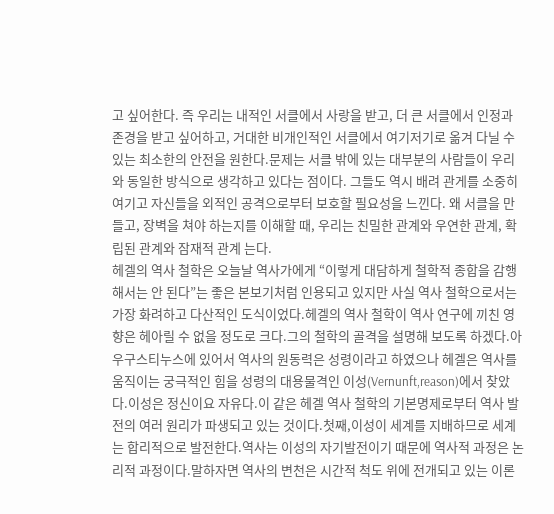고 싶어한다. 즉 우리는 내적인 서클에서 사랑을 받고, 더 큰 서클에서 인정과 존경을 받고 싶어하고, 거대한 비개인적인 서클에서 여기저기로 옮겨 다닐 수 있는 최소한의 안전을 원한다.문제는 서클 밖에 있는 대부분의 사람들이 우리와 동일한 방식으로 생각하고 있다는 점이다. 그들도 역시 배려 관게를 소중히 여기고 자신들을 외적인 공격으로부터 보호할 필요성을 느낀다. 왜 서클을 만들고, 장벽을 쳐야 하는지를 이해할 때, 우리는 친밀한 관계와 우연한 관계, 확립된 관계와 잠재적 관계 는다.
헤겔의 역사 철학은 오늘날 역사가에게 “이렇게 대담하게 철학적 종합을 감행해서는 안 된다”는 좋은 본보기처럼 인용되고 있지만 사실 역사 철학으로서는 가장 화려하고 다산적인 도식이었다.헤겔의 역사 철학이 역사 연구에 끼친 영향은 헤아릴 수 없을 정도로 크다.그의 철학의 골격을 설명해 보도록 하겠다.아우구스티누스에 있어서 역사의 원동력은 성령이라고 하였으나 헤겔은 역사를 움직이는 궁극적인 힘을 성령의 대용물격인 이성(Vernunft,reason)에서 찾았다.이성은 정신이요 자유다.이 같은 헤겔 역사 철학의 기본명제로부터 역사 발전의 여러 원리가 파생되고 있는 것이다.첫째,이성이 세계를 지배하므로 세계는 합리적으로 발전한다.역사는 이성의 자기발전이기 때문에 역사적 과정은 논리적 과정이다.말하자면 역사의 변천은 시간적 척도 위에 전개되고 있는 이론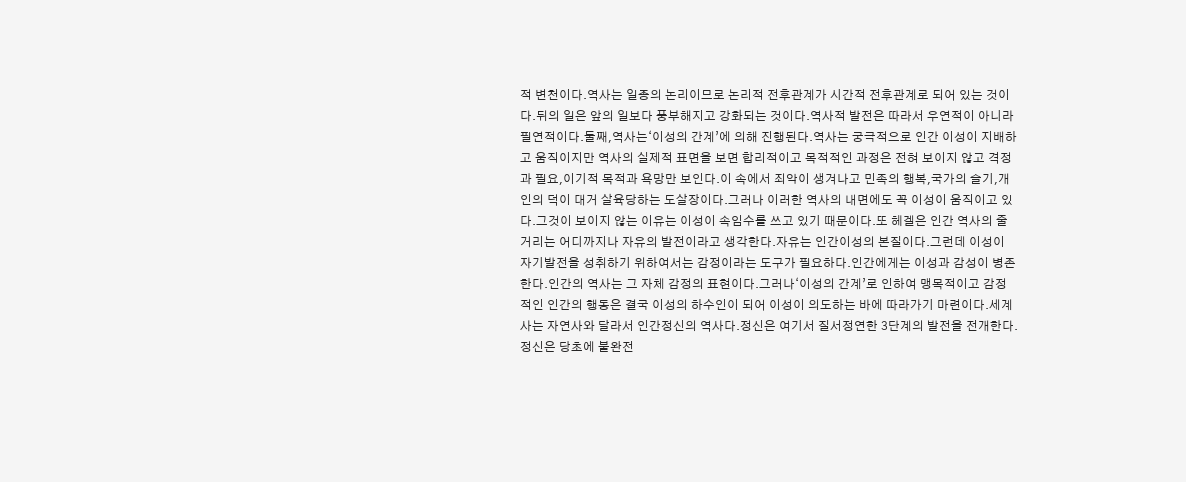적 변천이다.역사는 일종의 논리이므로 논리적 전후관계가 시간적 전후관계로 되어 있는 것이다.뒤의 일은 앞의 일보다 풍부해지고 강화되는 것이다.역사적 발전은 따라서 우연적이 아니라 필연적이다.둘째,역사는‘이성의 간계’에 의해 진행된다.역사는 궁극적으로 인간 이성이 지배하고 움직이지만 역사의 실제적 표면을 보면 합리적이고 목적적인 과정은 전혀 보이지 않고 격정과 필요,이기적 목적과 욕망만 보인다.이 속에서 죄악이 생겨나고 민족의 행복,국가의 슬기,개인의 덕이 대거 살육당하는 도살장이다.그러나 이러한 역사의 내면에도 꼭 이성이 움직이고 있다.그것이 보이지 않는 이유는 이성이 속임수를 쓰고 있기 때문이다.또 헤겔은 인간 역사의 줄거리는 어디까지나 자유의 발전이라고 생각한다.자유는 인간이성의 본질이다.그런데 이성이 자기발전을 성취하기 위하여서는 감정이라는 도구가 필요하다.인간에게는 이성과 감성이 병존한다.인간의 역사는 그 자체 감정의 표현이다.그러나‘이성의 간계’로 인하여 맹목적이고 감정적인 인간의 행동은 결국 이성의 하수인이 되어 이성이 의도하는 바에 따라가기 마련이다.세계사는 자연사와 달라서 인간정신의 역사다.정신은 여기서 질서정연한 3단계의 발전을 전개한다.정신은 당초에 불완전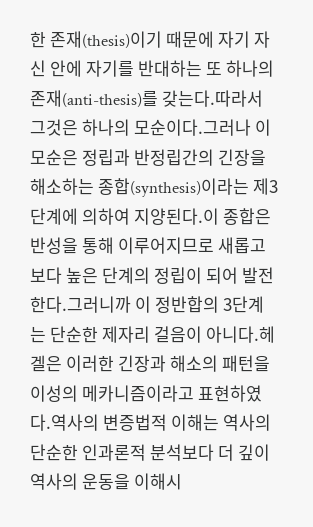한 존재(thesis)이기 때문에 자기 자신 안에 자기를 반대하는 또 하나의 존재(anti-thesis)를 갖는다.따라서 그것은 하나의 모순이다.그러나 이 모순은 정립과 반정립간의 긴장을 해소하는 종합(synthesis)이라는 제3단계에 의하여 지양된다.이 종합은 반성을 통해 이루어지므로 새롭고 보다 높은 단계의 정립이 되어 발전한다.그러니까 이 정반합의 3단계는 단순한 제자리 걸음이 아니다.헤겔은 이러한 긴장과 해소의 패턴을 이성의 메카니즘이라고 표현하였다.역사의 변증법적 이해는 역사의 단순한 인과론적 분석보다 더 깊이 역사의 운동을 이해시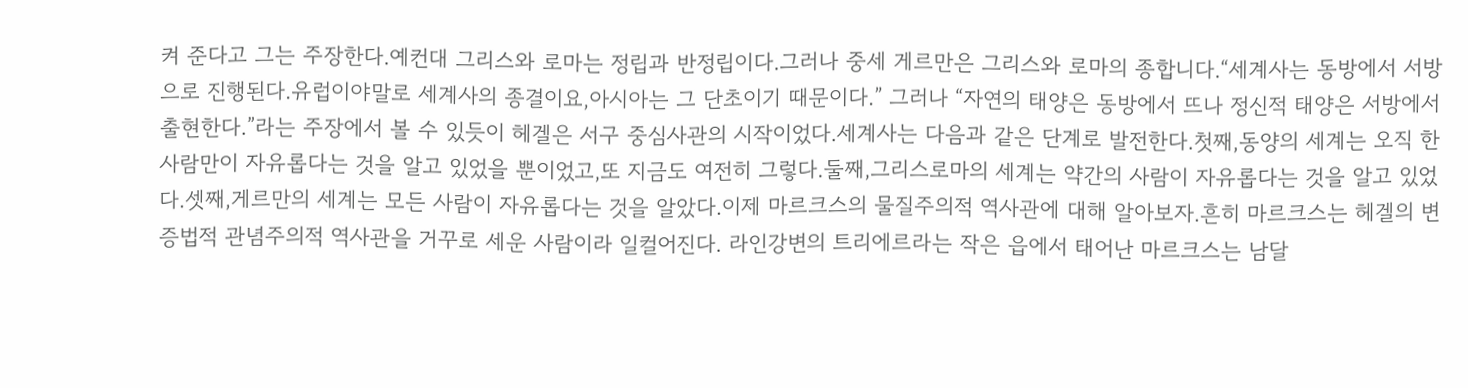켜 준다고 그는 주장한다.예컨대 그리스와 로마는 정립과 반정립이다.그러나 중세 게르만은 그리스와 로마의 종합니다.“세계사는 동방에서 서방으로 진행된다.유럽이야말로 세계사의 종결이요,아시아는 그 단초이기 때문이다.” 그러나 “자연의 태양은 동방에서 뜨나 정신적 태양은 서방에서 출현한다.”라는 주장에서 볼 수 있듯이 헤겔은 서구 중심사관의 시작이었다.세계사는 다음과 같은 단계로 발전한다.첫째,동양의 세계는 오직 한 사람만이 자유롭다는 것을 알고 있었을 뿐이었고,또 지금도 여전히 그렇다.둘째,그리스로마의 세계는 약간의 사람이 자유롭다는 것을 알고 있었다.셋째,게르만의 세계는 모든 사람이 자유롭다는 것을 알았다.이제 마르크스의 물질주의적 역사관에 대해 알아보자.흔히 마르크스는 헤겔의 변증법적 관념주의적 역사관을 거꾸로 세운 사람이라 일컬어진다. 라인강변의 트리에르라는 작은 읍에서 태어난 마르크스는 남달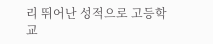리 뛰어난 성적으로 고등학교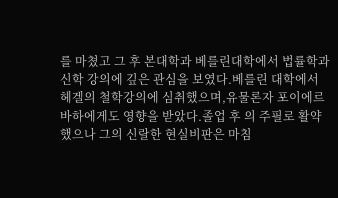를 마쳤고 그 후 본대학과 베를린대학에서 법률학과 신학 강의에 깊은 관심을 보였다.베를린 대학에서 헤겔의 철학강의에 심취했으며,유물론자 포이에르바하에게도 영향을 받았다.졸업 후 의 주필로 활약했으나 그의 신랄한 현실비판은 마침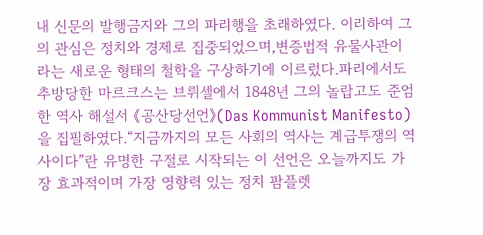내 신문의 발행금지와 그의 파리행을 초래하였다. 이리하여 그의 관심은 정치와 경제로 집중되었으며,변증법적 유물사관이라는 새로운 형태의 철학을 구상하기에 이르렀다.파리에서도 추방당한 마르크스는 브뤼셀에서 1848년 그의 놀랍고도 준엄한 역사 해설서 《공산당선언》(Das Kommunist Manifesto)을 집필하였다.“지금까지의 모든 사회의 역사는 계급투쟁의 역사이다”란 유명한 구절로 시작되는 이 선언은 오늘까지도 가장 효과적이며 가장 영향력 있는 정치 팜플렛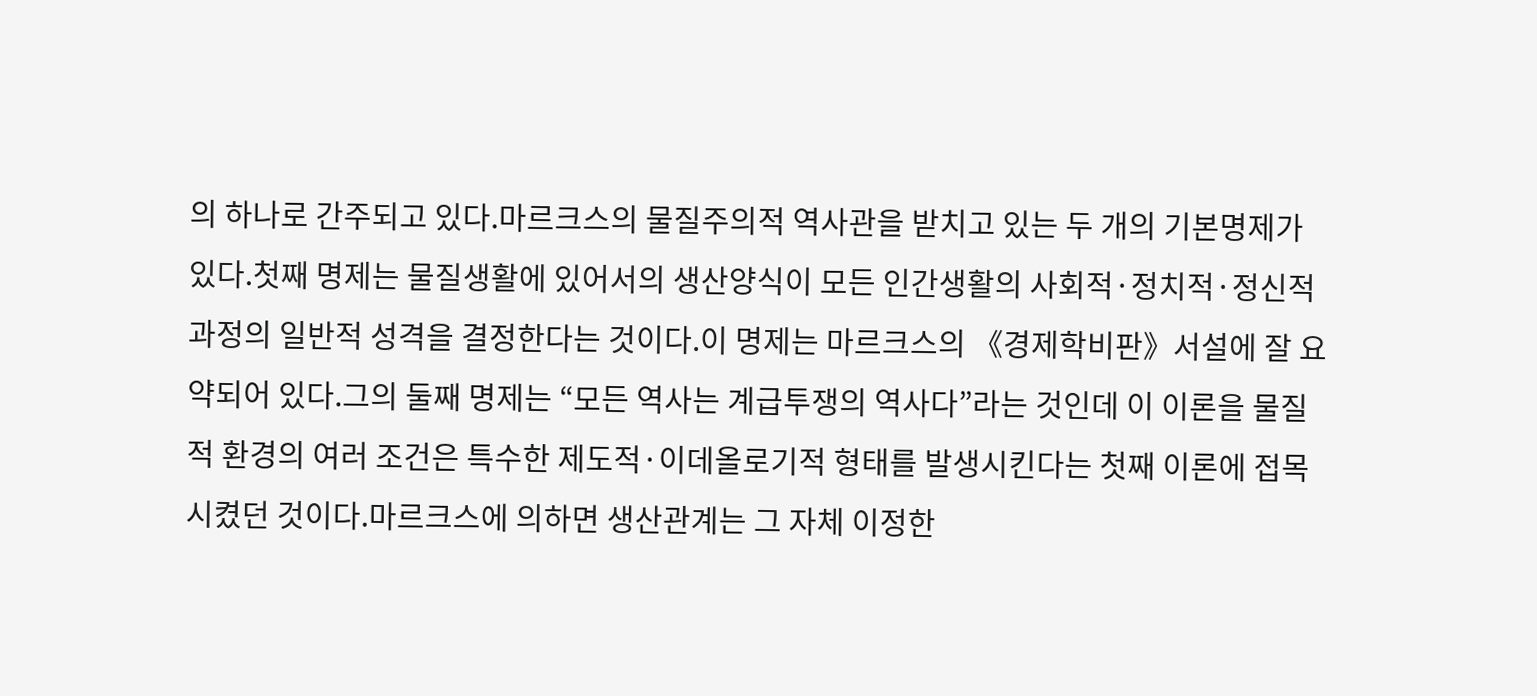의 하나로 간주되고 있다.마르크스의 물질주의적 역사관을 받치고 있는 두 개의 기본명제가 있다.첫째 명제는 물질생활에 있어서의 생산양식이 모든 인간생활의 사회적·정치적·정신적 과정의 일반적 성격을 결정한다는 것이다.이 명제는 마르크스의 《경제학비판》서설에 잘 요약되어 있다.그의 둘째 명제는 “모든 역사는 계급투쟁의 역사다”라는 것인데 이 이론을 물질적 환경의 여러 조건은 특수한 제도적·이데올로기적 형태를 발생시킨다는 첫째 이론에 접목시켰던 것이다.마르크스에 의하면 생산관계는 그 자체 이정한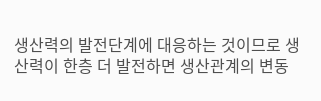생산력의 발전단계에 대응하는 것이므로 생산력이 한층 더 발전하면 생산관계의 변동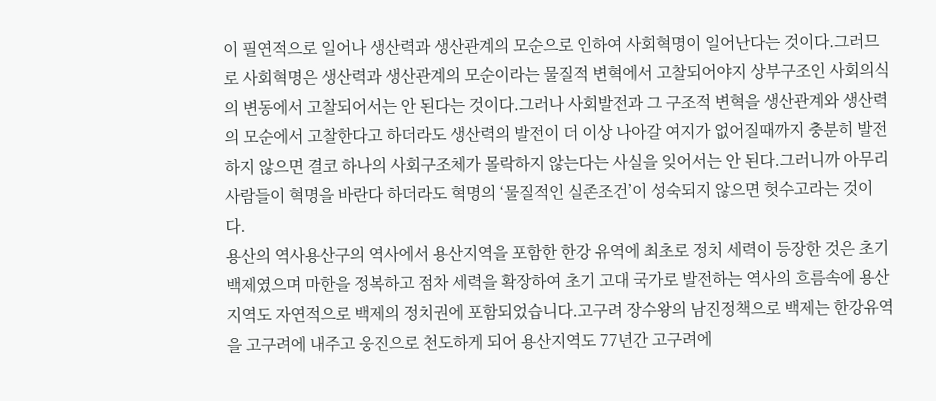이 필연적으로 일어나 생산력과 생산관계의 모순으로 인하여 사회혁명이 일어난다는 것이다.그러므로 사회혁명은 생산력과 생산관계의 모순이라는 물질적 변혁에서 고찰되어야지 상부구조인 사회의식의 변동에서 고찰되어서는 안 된다는 것이다.그러나 사회발전과 그 구조적 변혁을 생산관계와 생산력의 모순에서 고찰한다고 하더라도 생산력의 발전이 더 이상 나아갈 여지가 없어질때까지 충분히 발전하지 않으면 결코 하나의 사회구조체가 몰락하지 않는다는 사실을 잊어서는 안 된다.그러니까 아무리 사람들이 혁명을 바란다 하더라도 혁명의 ‘물질적인 실존조건’이 성숙되지 않으면 헛수고라는 것이다.
용산의 역사용산구의 역사에서 용산지역을 포함한 한강 유역에 최초로 정치 세력이 등장한 것은 초기 백제였으며 마한을 정복하고 점차 세력을 확장하여 초기 고대 국가로 발전하는 역사의 흐름속에 용산 지역도 자연적으로 백제의 정치권에 포함되었습니다.고구려 장수왕의 남진정책으로 백제는 한강유역을 고구려에 내주고 웅진으로 천도하게 되어 용산지역도 77년간 고구려에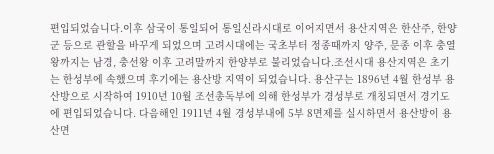편입되었습니다.이후 삼국이 통일되어 통일신라시대로 이어지면서 용산지역은 한산주, 한양군 등으로 관할을 바꾸게 되었으며 고려시대에는 국초부터 정종때까지 양주, 문종 이후 충열왕까지는 남경, 충선왕 이후 고려말까지 한양부로 불리었습니다.조선시대 용산지역은 초기는 한성부에 속했으며 후기에는 용산방 지역이 되었습니다. 용산구는 1896년 4월 한성부 용산방으로 시작하여 1910년 10월 조선총독부에 의해 한성부가 경성부로 개칭되면서 경기도에 편입되었습니다. 다음해인 1911년 4월 경성부내에 5부 8면제를 실시하면서 용산방이 용산면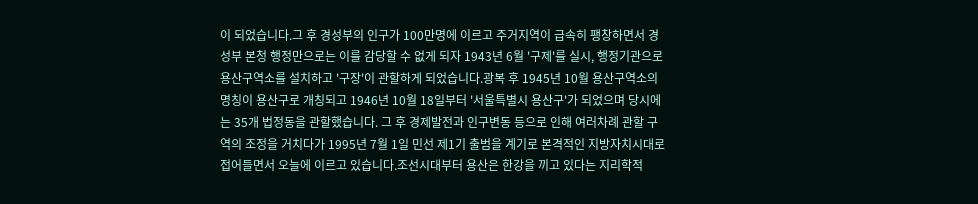이 되었습니다.그 후 경성부의 인구가 100만명에 이르고 주거지역이 급속히 팽창하면서 경성부 본청 행정만으로는 이를 감당할 수 없게 되자 1943년 6월 '구제'를 실시, 행정기관으로 용산구역소를 설치하고 '구장'이 관할하게 되었습니다.광복 후 1945년 10월 용산구역소의 명칭이 용산구로 개칭되고 1946년 10월 18일부터 '서울특별시 용산구'가 되었으며 당시에는 35개 법정동을 관할했습니다. 그 후 경제발전과 인구변동 등으로 인해 여러차례 관할 구역의 조정을 거치다가 1995년 7월 1일 민선 제1기 출범을 계기로 본격적인 지방자치시대로 접어들면서 오늘에 이르고 있습니다.조선시대부터 용산은 한강을 끼고 있다는 지리학적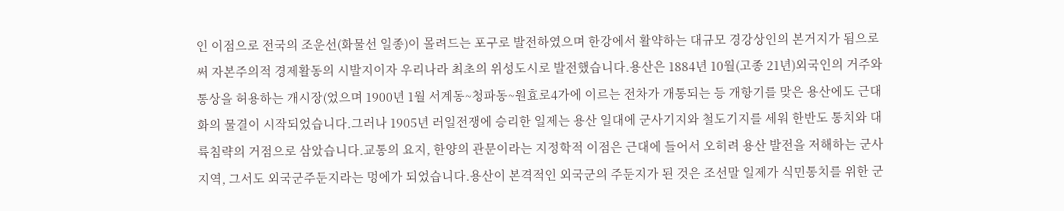인 이점으로 전국의 조운선(화물선 일종)이 몰려드는 포구로 발전하였으며 한강에서 활약하는 대규모 경강상인의 본거지가 됨으로써 자본주의적 경제활동의 시발지이자 우리나라 최초의 위성도시로 발전했습니다.용산은 1884년 10월(고종 21년)외국인의 거주와 통상을 허용하는 개시장(었으며 1900년 1월 서계동~청파동~원효로4가에 이르는 전차가 개통되는 등 개항기를 맞은 용산에도 근대화의 물결이 시작되었습니다.그러나 1905년 러일전쟁에 승리한 일제는 용산 일대에 군사기지와 철도기지를 세워 한반도 통치와 대륙침략의 거점으로 삼았습니다.교통의 요지, 한양의 관문이라는 지정학적 이점은 근대에 들어서 오히려 용산 발전을 저해하는 군사지역, 그서도 외국군주둔지라는 멍에가 되었습니다.용산이 본격적인 외국군의 주둔지가 된 것은 조선말 일제가 식민통치를 위한 군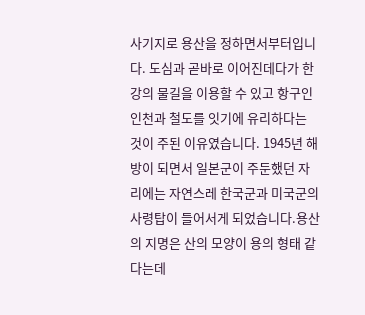사기지로 용산을 정하면서부터입니다. 도심과 곧바로 이어진데다가 한강의 물길을 이용할 수 있고 항구인 인천과 철도를 잇기에 유리하다는 것이 주된 이유였습니다. 1945년 해방이 되면서 일본군이 주둔했던 자리에는 자연스레 한국군과 미국군의 사령탑이 들어서게 되었습니다.용산의 지명은 산의 모양이 용의 형태 같다는데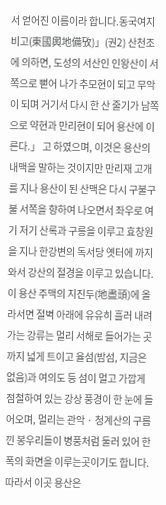서 얻어진 이름이라 합니다.동국여지비고(東國輿地備攷)」(권2) 산천조에 의하면, 도성의 서산인 인왕산이 서쪽으로 뻗어 나가 추모현이 되고 무악이 되며 거기서 다시 한 산 줄기가 남쪽으로 약현과 만리현이 되어 용산에 이른다.」 고 하였으며, 이것은 용산의 내맥을 말하는 것이지만 만리재 고개를 지나 용산이 된 산맥은 다시 구불구불 서쪽을 향하여 나오면서 좌우로 여기 저기 산록과 구릉을 이루고 효창원을 지나 한강변의 독서당 옛터에 까지 와서 강산의 절경을 이루고 있습니다.이 용산 주맥의 지진두(地盡頭)에 올라서면 절벽 아래에 유유히 흘러 내려가는 강류는 멀리 서해로 들어가는 곳까지 넓게 트이고 율섬(밤섬, 지금은 없음)과 여의도 등 섬이 멀고 가깝게 점철하여 있는 강상 풍경이 한 눈에 들어오며, 멀리는 관악 · 청계산의 구름낀 봉우리들이 병풍처럼 둘러 있어 한폭의 화면을 이루는곳이기도 합니다.따라서 이곳 용산은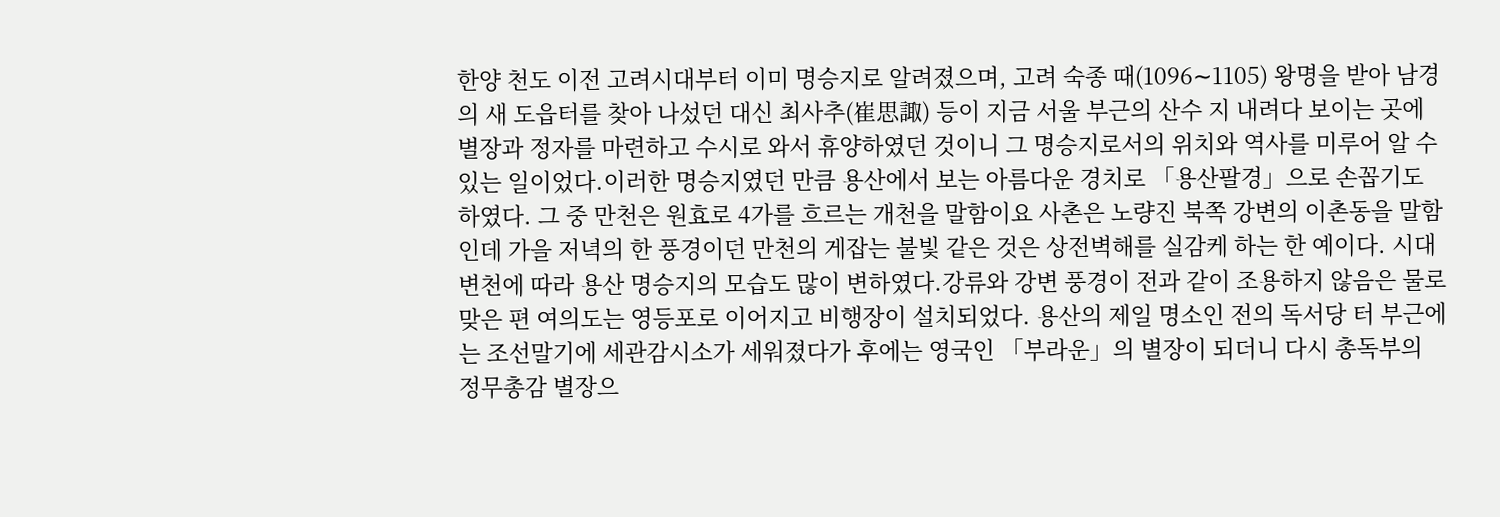한양 천도 이전 고려시대부터 이미 명승지로 알려졌으며, 고려 숙종 때(1096∼1105) 왕명을 받아 남경의 새 도읍터를 찾아 나섰던 대신 최사추(崔思諏) 등이 지금 서울 부근의 산수 지 내려다 보이는 곳에 별장과 정자를 마련하고 수시로 와서 휴양하였던 것이니 그 명승지로서의 위치와 역사를 미루어 알 수 있는 일이었다.이러한 명승지였던 만큼 용산에서 보는 아름다운 경치로 「용산팔경」으로 손꼽기도 하였다. 그 중 만천은 원효로 4가를 흐르는 개천을 말함이요 사촌은 노량진 북쪽 강변의 이촌동을 말함인데 가을 저녁의 한 풍경이던 만천의 게잡는 불빛 같은 것은 상전벽해를 실감케 하는 한 예이다. 시대 변천에 따라 용산 명승지의 모습도 많이 변하였다.강류와 강변 풍경이 전과 같이 조용하지 않음은 물로 맞은 편 여의도는 영등포로 이어지고 비행장이 설치되었다. 용산의 제일 명소인 전의 독서당 터 부근에는 조선말기에 세관감시소가 세워졌다가 후에는 영국인 「부라운」의 별장이 되더니 다시 총독부의 정무총감 별장으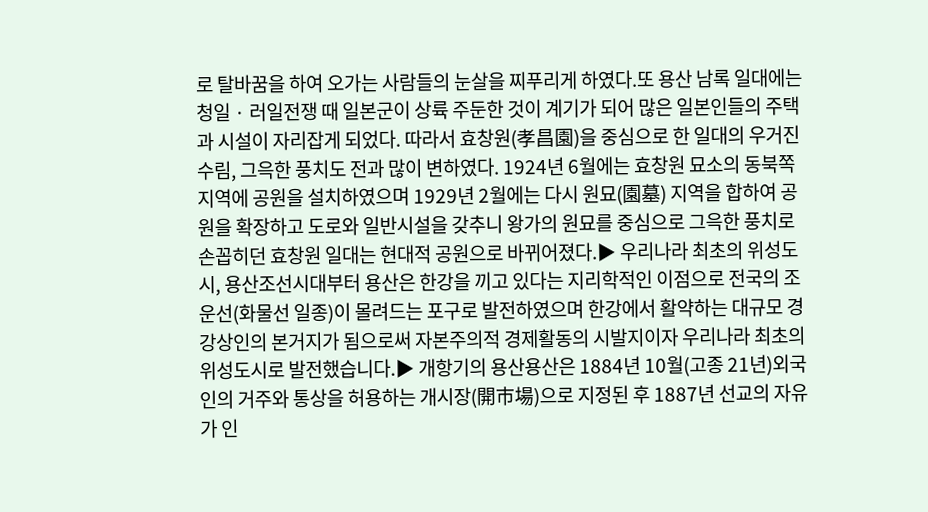로 탈바꿈을 하여 오가는 사람들의 눈살을 찌푸리게 하였다.또 용산 남록 일대에는 청일 · 러일전쟁 때 일본군이 상륙 주둔한 것이 계기가 되어 많은 일본인들의 주택과 시설이 자리잡게 되었다. 따라서 효창원(孝昌園)을 중심으로 한 일대의 우거진 수림, 그윽한 풍치도 전과 많이 변하였다. 1924년 6월에는 효창원 묘소의 동북쪽지역에 공원을 설치하였으며 1929년 2월에는 다시 원묘(園墓) 지역을 합하여 공원을 확장하고 도로와 일반시설을 갖추니 왕가의 원묘를 중심으로 그윽한 풍치로 손꼽히던 효창원 일대는 현대적 공원으로 바뀌어졌다.▶ 우리나라 최초의 위성도시, 용산조선시대부터 용산은 한강을 끼고 있다는 지리학적인 이점으로 전국의 조운선(화물선 일종)이 몰려드는 포구로 발전하였으며 한강에서 활약하는 대규모 경강상인의 본거지가 됨으로써 자본주의적 경제활동의 시발지이자 우리나라 최초의 위성도시로 발전했습니다.▶ 개항기의 용산용산은 1884년 10월(고종 21년)외국인의 거주와 통상을 허용하는 개시장(開市場)으로 지정된 후 1887년 선교의 자유가 인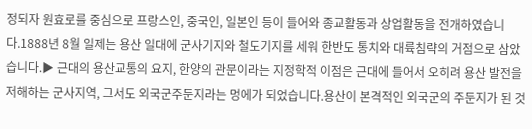정되자 원효로를 중심으로 프랑스인, 중국인, 일본인 등이 들어와 종교활동과 상업활동을 전개하였습니다.1888년 8월 일제는 용산 일대에 군사기지와 철도기지를 세워 한반도 통치와 대륙침략의 거점으로 삼았습니다.▶ 근대의 용산교통의 요지, 한양의 관문이라는 지정학적 이점은 근대에 들어서 오히려 용산 발전을 저해하는 군사지역, 그서도 외국군주둔지라는 멍에가 되었습니다.용산이 본격적인 외국군의 주둔지가 된 것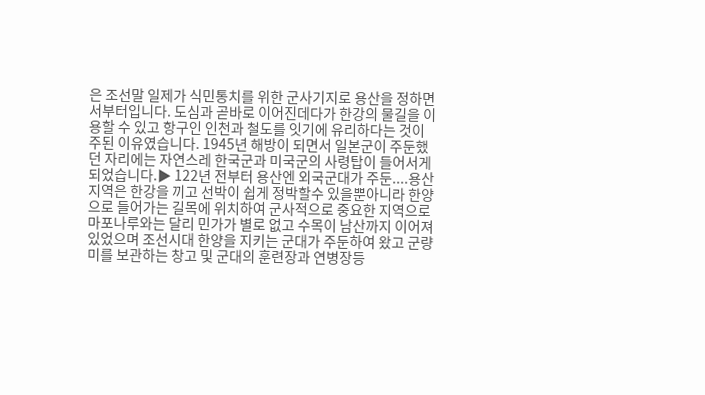은 조선말 일제가 식민통치를 위한 군사기지로 용산을 정하면서부터입니다. 도심과 곧바로 이어진데다가 한강의 물길을 이용할 수 있고 항구인 인천과 철도를 잇기에 유리하다는 것이 주된 이유였습니다. 1945년 해방이 되면서 일본군이 주둔했던 자리에는 자연스레 한국군과 미국군의 사령탑이 들어서게 되었습니다.▶ 122년 전부터 용산엔 외국군대가 주둔....용산지역은 한강을 끼고 선박이 쉽게 정박할수 있을뿐아니라 한양으로 들어가는 길목에 위치하여 군사적으로 중요한 지역으로 마포나루와는 달리 민가가 별로 없고 수목이 남산까지 이어져 있었으며 조선시대 한양을 지키는 군대가 주둔하여 왔고 군량미를 보관하는 창고 및 군대의 훈련장과 연병장등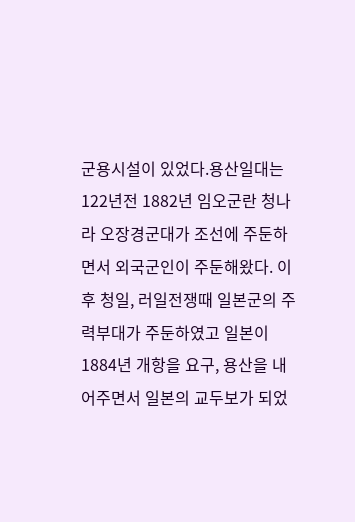군용시설이 있었다.용산일대는 122년전 1882년 임오군란 청나라 오장경군대가 조선에 주둔하면서 외국군인이 주둔해왔다. 이후 청일, 러일전쟁때 일본군의 주력부대가 주둔하였고 일본이 1884년 개항을 요구, 용산을 내어주면서 일본의 교두보가 되었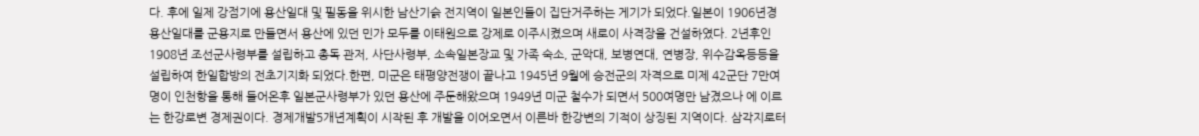다. 후에 일제 강점기에 용산일대 및 필동을 위시한 남산기슭 전지역이 일본인들이 집단거주하는 게기가 되었다.일본이 1906년경 용산일대를 군용지로 만들면서 용산에 있던 민가 모두를 이태원으로 강제로 이주시켰으며 새로이 사격장을 건설하였다. 2년후인 1908년 조선군사령부를 설립하고 총독 관저, 사단사령부, 소속일본장교 및 가족 숙소, 군악대, 보병연대, 연병장, 위수감옥등등을 설립하여 한일합방의 전초기지화 되었다.한편, 미군은 태평양전쟁이 끝나고 1945년 9월에 승전군의 자격으로 미제 42군단 7만여명이 인천항을 통해 들어온후 일본군사령부가 있던 용산에 주둔해왔으며 1949년 미군 철수가 되면서 500여명만 남겼으나 에 이르는 한강로변 경제권이다. 경제개발5개년계획이 시작된 후 개발을 이어오면서 이른바 한강변의 기적이 상징된 지역이다. 삼각지로터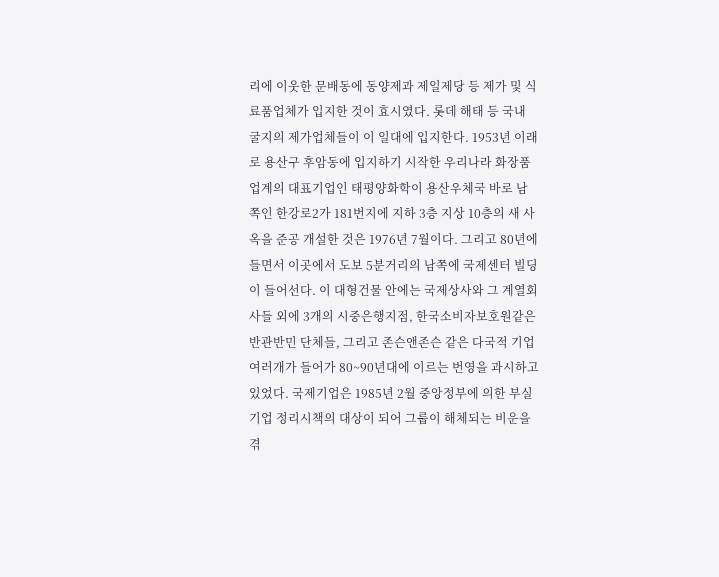리에 이웃한 문배동에 동양제과 제일제당 등 제가 및 식료품업체가 입지한 것이 효시였다. 롯데 해태 등 국내 굴지의 제가업체들이 이 일대에 입지한다. 1953년 이래로 용산구 후암동에 입지하기 시작한 우리나라 화장품업계의 대표기업인 태평양화학이 용산우체국 바로 남쪽인 한강로2가 181번지에 지하 3층 지상 10층의 새 사옥을 준공 개설한 것은 1976년 7월이다. 그리고 80년에 들면서 이곳에서 도보 5분거리의 남쪽에 국제센터 빌딩이 들어선다. 이 대형건물 안에는 국제상사와 그 계열회사들 외에 3개의 시중은행지점, 한국소비자보호원같은 반관반민 단체들, 그리고 존슨앤존슨 같은 다국적 기업 여러개가 들어가 80~90년대에 이르는 번영을 과시하고 있었다. 국제기업은 1985년 2월 중앙정부에 의한 부실기업 정리시책의 대상이 되어 그룹이 해체되는 비운을 겪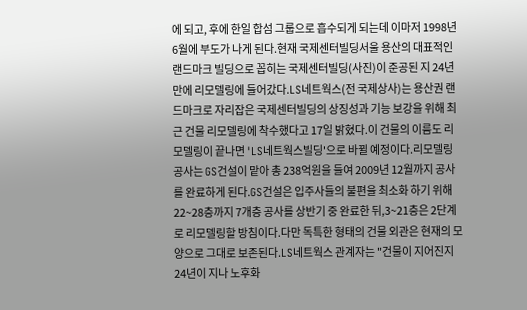에 되고, 후에 한일 합섬 그룹으로 흡수되게 되는데 이마저 1998년 6월에 부도가 나게 된다.현재 국제센터빌딩서울 용산의 대표적인 랜드마크 빌딩으로 꼽히는 국제센터빌딩(사진)이 준공된 지 24년 만에 리모델링에 들어갔다.LS네트웍스(전 국제상사)는 용산권 랜드마크로 자리잡은 국제센터빌딩의 상징성과 기능 보강을 위해 최근 건물 리모델링에 착수했다고 17일 밝혔다.이 건물의 이름도 리모델링이 끝나면 'LS네트웍스빌딩'으로 바뀔 예정이다.리모델링 공사는 GS건설이 맡아 총 238억원을 들여 2009년 12월까지 공사를 완료하게 된다.GS건설은 입주사들의 불편을 최소화 하기 위해 22~28층까지 7개층 공사를 상반기 중 완료한 뒤,3~21층은 2단계로 리모델링할 방침이다.다만 독특한 형태의 건물 외관은 현재의 모양으로 그대로 보존된다.LS네트웍스 관계자는 "건물이 지어진지 24년이 지나 노후화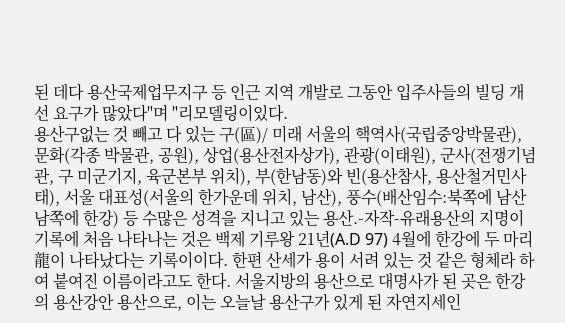된 데다 용산국제업무지구 등 인근 지역 개발로 그동안 입주사들의 빌딩 개선 요구가 많았다"며 "리모델링이있다.
용산구없는 것 빼고 다 있는 구(區)/ 미래 서울의 핵역사(국립중앙박물관), 문화(각종 박물관, 공원), 상업(용산전자상가), 관광(이태원), 군사(전쟁기념관, 구 미군기지, 육군본부 위치), 부(한남동)와 빈(용산참사, 용산철거민사태), 서울 대표성(서울의 한가운데 위치, 남산), 풍수(배산임수:북쪽에 남산 남쪽에 한강) 등 수많은 성격을 지니고 있는 용산.-자작-유래용산의 지명이 기록에 처음 나타나는 것은 백제 기루왕 21년(A.D 97) 4월에 한강에 두 마리 龍이 나타났다는 기록이이다. 한편 산세가 용이 서려 있는 것 같은 형체라 하여 붙여진 이름이라고도 한다. 서울지방의 용산으로 대명사가 된 곳은 한강의 용산강안 용산으로, 이는 오늘날 용산구가 있게 된 자연지세인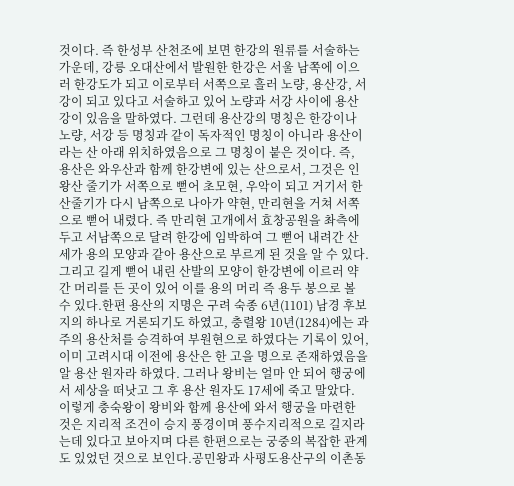것이다. 즉 한성부 산천조에 보면 한강의 원류를 서술하는 가운데, 강릉 오대산에서 발원한 한강은 서울 남쪽에 이으러 한강도가 되고 이로부터 서쪽으로 흘러 노량, 용산강, 서강이 되고 있다고 서술하고 있어 노량과 서강 사이에 용산강이 있음을 말하였다. 그런데 용산강의 명칭은 한강이나 노량, 서강 등 명칭과 같이 독자적인 명칭이 아니라 용산이라는 산 아래 위치하였음으로 그 명칭이 붙은 것이다. 즉, 용산은 와우산과 함께 한강변에 있는 산으로서, 그것은 인왕산 줄기가 서쪽으로 뻗어 초모현, 우악이 되고 거기서 한 산줄기가 다시 남쪽으로 나아가 약현, 만리현을 거쳐 서쪽으로 뻗어 내렸다. 즉 만리현 고개에서 효창공원을 촤측에 두고 서남쪽으로 달려 한강에 임박하여 그 뻗어 내려간 산세가 용의 모양과 같아 용산으로 부르게 된 것을 알 수 있다. 그리고 길게 뻗어 내린 산발의 모양이 한강변에 이르러 약간 머리를 든 곳이 있어 이를 용의 머리 즉 용두 봉으로 볼 수 있다.한편 용산의 지명은 구려 숙종 6년(1101) 남경 후보지의 하나로 거론되기도 하였고, 충렬왕 10년(1284)에는 과주의 용산처를 승격하여 부원현으로 하였다는 기록이 있어, 이미 고려시대 이전에 용산은 한 고을 명으로 존재하였음을 알 용산 원자라 하였다. 그러나 왕비는 얼마 안 되어 행궁에서 세상을 떠낫고 그 후 용산 원자도 17세에 죽고 말았다. 이렇게 충숙왕이 왕비와 함께 용산에 와서 행궁을 마련한 것은 지리적 조건이 승지 풍경이며 풍수지리적으로 길지라는데 있다고 보아지며 다른 한편으로는 궁중의 복잡한 관계도 있었던 것으로 보인다.공민왕과 사평도용산구의 이촌동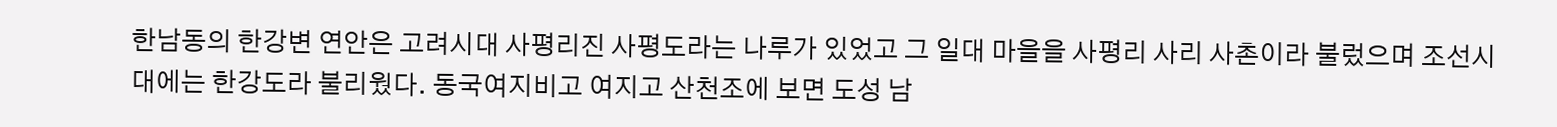한남동의 한강변 연안은 고려시대 사평리진 사평도라는 나루가 있었고 그 일대 마을을 사평리 사리 사촌이라 불렀으며 조선시대에는 한강도라 불리웠다. 동국여지비고 여지고 산천조에 보면 도성 남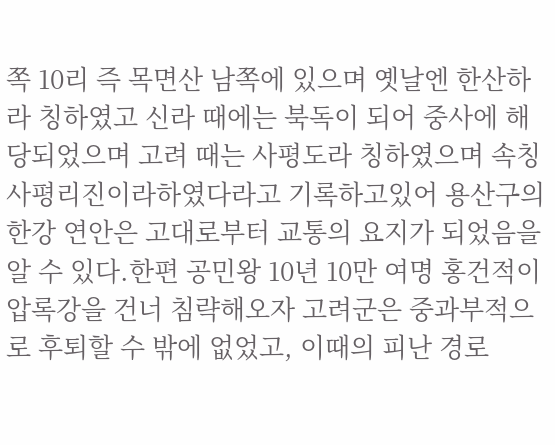쪽 10리 즉 목면산 남쪽에 있으며 옛날엔 한산하라 칭하였고 신라 때에는 북독이 되어 중사에 해당되었으며 고려 때는 사평도라 칭하였으며 속칭 사평리진이라하였다라고 기록하고있어 용산구의 한강 연안은 고대로부터 교통의 요지가 되었음을 알 수 있다.한편 공민왕 10년 10만 여명 홍건적이 압록강을 건너 침략해오자 고려군은 중과부적으로 후퇴할 수 밖에 없었고, 이때의 피난 경로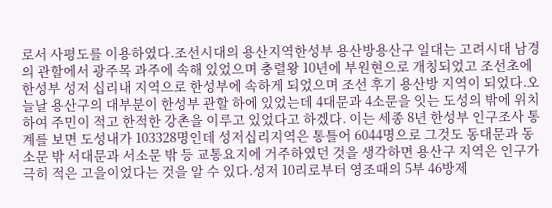로서 사평도를 이용하였다.조선시대의 용산지역한성부 용산방용산구 일대는 고려시대 남경의 관할에서 광주목 과주에 속해 있었으며 충렬왕 10년에 부원현으로 개칭되었고 조선초에 한성부 성저 십리내 지역으로 한성부에 속하게 되었으며 조선 후기 용산방 지역이 되었다.오늘날 용산구의 대부분이 한성부 관할 하에 있었는데 4대문과 4소문을 잇는 도성의 밖에 위치하여 주민이 적고 한적한 강촌을 이루고 있었다고 하겠다. 이는 세종 8년 한성부 인구조사 통계를 보면 도성내가 103328명인데 성저십리지역은 통틀어 6044명으로 그것도 동대문과 동소문 밖 서대문과 서소문 밖 등 교통요지에 거주하였던 것을 생각하면 용산구 지역은 인구가 극히 적은 고을이었다는 것을 알 수 있다.성저 10리로부터 영조때의 5부 46방제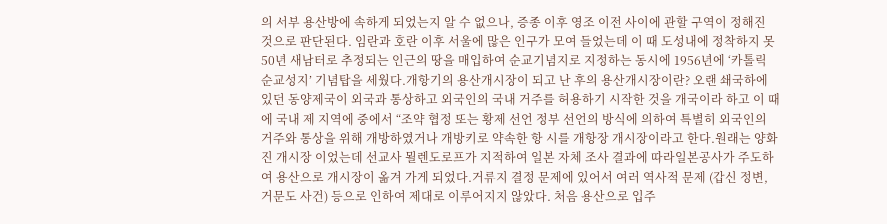의 서부 용산방에 속하게 되었는지 알 수 없으나, 증종 이후 영조 이전 사이에 관할 구역이 정해진 것으로 판단된다. 임란과 호란 이후 서울에 많은 인구가 모여 들었는데 이 때 도성내에 정착하지 못50년 새남터로 추정되는 인근의 땅을 매입하여 순교기념지로 지정하는 동시에 1956년에 ‘카톨릭 순교성지’ 기념탑을 세웠다.개항기의 용산개시장이 되고 난 후의 용산개시장이란? 오랜 쇄국하에 있던 동양제국이 외국과 통상하고 외국인의 국내 거주를 허용하기 시작한 것을 개국이라 하고 이 때에 국내 제 지역에 중에서 “조약 협정 또는 황제 선언 정부 선언의 방식에 의하여 특별히 외국인의 거주와 통상을 위해 개방하였거나 개방키로 약속한 항 시를 개항장 개시장이라고 한다.원래는 양화진 개시장 이었는데 선교사 묄렌도로프가 지적하여 일본 자체 조사 결과에 따라일본공사가 주도하여 용산으로 개시장이 옮겨 가게 되었다.거류지 결정 문제에 있어서 여러 역사적 문제 (갑신 정변, 거문도 사건) 등으로 인하여 제대로 이루어지지 않았다. 처음 용산으로 입주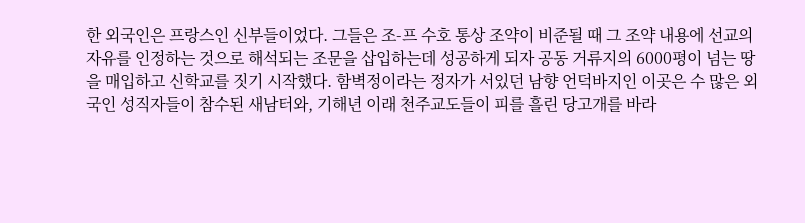한 외국인은 프랑스인 신부들이었다. 그들은 조-프 수호 통상 조약이 비준될 때 그 조약 내용에 선교의 자유를 인정하는 것으로 해석되는 조문을 삽입하는데 성공하게 되자 공동 거류지의 6000평이 넘는 땅을 매입하고 신학교를 짓기 시작했다. 함벽정이라는 정자가 서있던 남향 언덕바지인 이곳은 수 많은 외국인 성직자들이 참수된 새남터와, 기해년 이래 천주교도들이 피를 흘린 당고개를 바라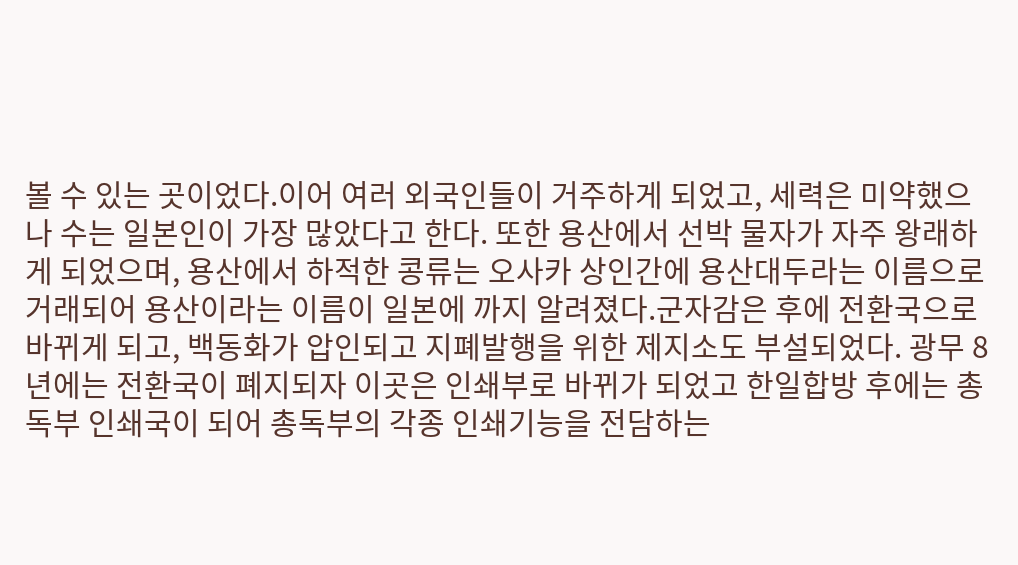볼 수 있는 곳이었다.이어 여러 외국인들이 거주하게 되었고, 세력은 미약했으나 수는 일본인이 가장 많았다고 한다. 또한 용산에서 선박 물자가 자주 왕래하게 되었으며, 용산에서 하적한 콩류는 오사카 상인간에 용산대두라는 이름으로 거래되어 용산이라는 이름이 일본에 까지 알려졌다.군자감은 후에 전환국으로 바뀌게 되고, 백동화가 압인되고 지폐발행을 위한 제지소도 부설되었다. 광무 8년에는 전환국이 폐지되자 이곳은 인쇄부로 바뀌가 되었고 한일합방 후에는 총독부 인쇄국이 되어 총독부의 각종 인쇄기능을 전담하는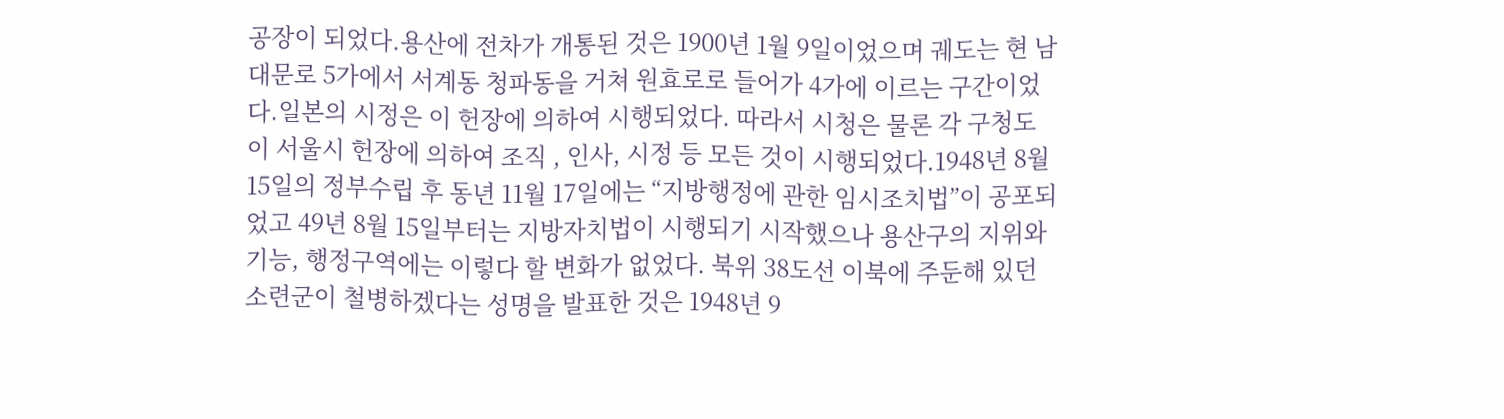공장이 되었다.용산에 전차가 개통된 것은 1900년 1월 9일이었으며 궤도는 현 남대문로 5가에서 서계동 청파동을 거쳐 원효로로 들어가 4가에 이르는 구간이었다.일본의 시정은 이 헌장에 의하여 시행되었다. 따라서 시청은 물론 각 구청도 이 서울시 헌장에 의하여 조직 , 인사, 시정 등 모든 것이 시행되었다.1948년 8월 15일의 정부수립 후 동년 11월 17일에는 “지방행정에 관한 임시조치법”이 공포되었고 49년 8월 15일부터는 지방자치법이 시행되기 시작했으나 용산구의 지위와 기능, 행정구역에는 이렇다 할 변화가 없었다. 북위 38도선 이북에 주둔해 있던 소련군이 철병하겠다는 성명을 발표한 것은 1948년 9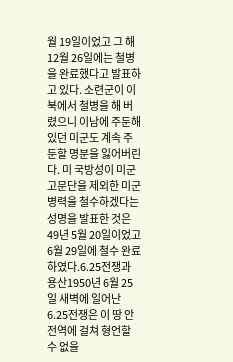월 19일이었고 그 해 12월 26일에는 철병을 완료했다고 발표하고 있다. 소련군이 이북에서 철병을 해 버렸으니 이남에 주둔해 있던 미군도 계속 주둔할 명분을 잃어버린다. 미 국방성이 미군고문단을 제외한 미군병력을 철수하겠다는 성명을 발표한 것은 49년 5월 20일이었고 6월 29일에 철수 완료하였다.6.25전쟁과 용산1950년 6월 25일 새벽에 일어난 6.25전쟁은 이 땅 안 전역에 걸쳐 형언할 수 없을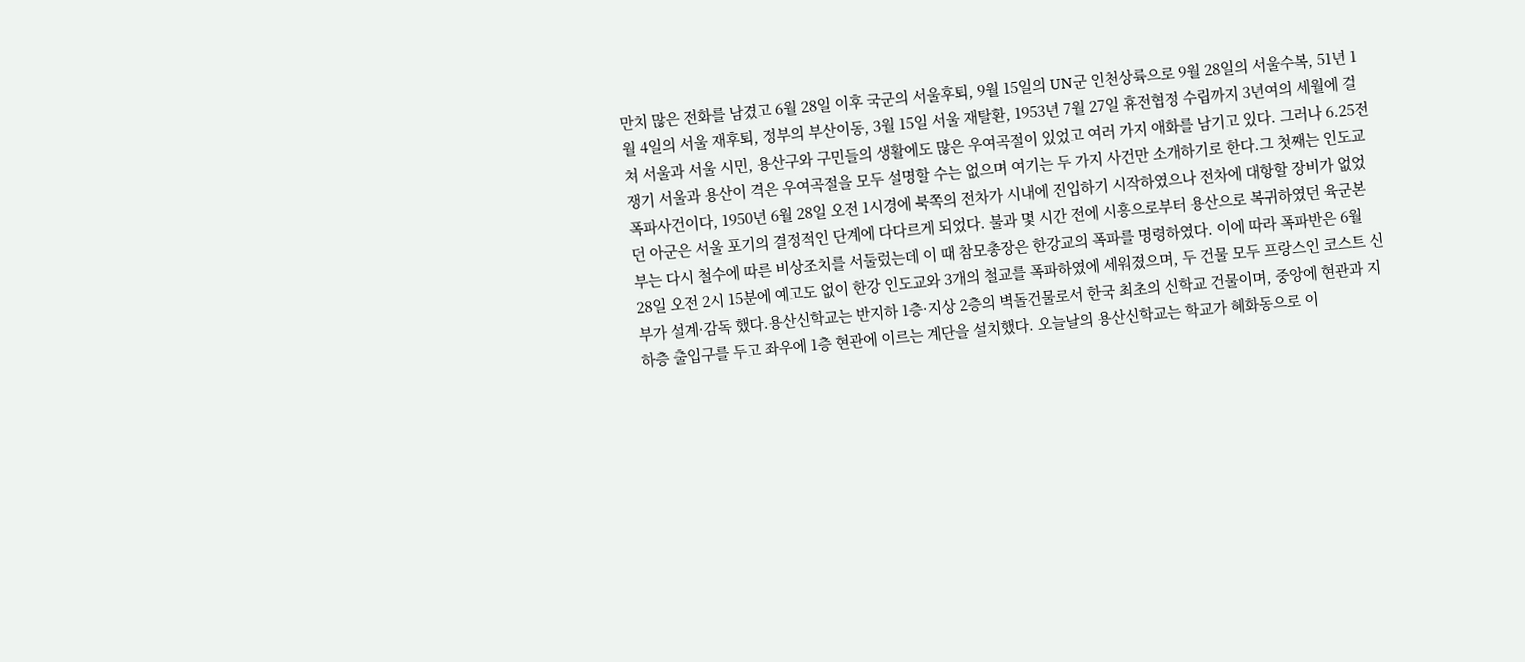만치 많은 전화를 남겼고 6월 28일 이후 국군의 서울후퇴, 9월 15일의 UN군 인천상륙으로 9월 28일의 서울수복, 51년 1월 4일의 서울 재후퇴, 정부의 부산이동, 3월 15일 서울 재탈환, 1953년 7월 27일 휴전협정 수립까지 3년여의 세월에 걸쳐 서울과 서울 시민, 용산구와 구민들의 생활에도 많은 우여곡절이 있었고 여러 가지 애화를 남기고 있다. 그러나 6.25전쟁기 서울과 용산이 격은 우여곡절을 모두 설명할 수는 없으며 여기는 두 가지 사건만 소개하기로 한다.그 첫째는 인도교 폭파사건이다, 1950년 6월 28일 오전 1시경에 북쪽의 전차가 시내에 진입하기 시작하였으나 전차에 대항할 장비가 없었던 아군은 서울 포기의 결정적인 단계에 다다르게 되었다. 불과 몇 시간 전에 시흥으로부터 용산으로 복귀하였던 육군본부는 다시 철수에 따른 비상조치를 서둘렀는데 이 때 참모총장은 한강교의 폭파를 명령하였다. 이에 따라 폭파반은 6월 28일 오전 2시 15분에 예고도 없이 한강 인도교와 3개의 철교를 폭파하였에 세워졌으며, 두 건물 모두 프랑스인 코스트 신부가 설계·감독 했다.용산신학교는 반지하 1층·지상 2층의 벽돌건물로서 한국 최초의 신학교 건물이며, 중앙에 현관과 지하층 출입구를 두고 좌우에 1층 현관에 이르는 계단을 설치했다. 오늘날의 용산신학교는 학교가 혜화동으로 이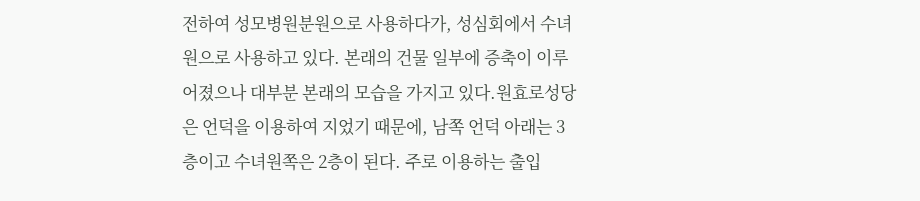전하여 성모병원분원으로 사용하다가, 성심회에서 수녀원으로 사용하고 있다. 본래의 건물 일부에 증축이 이루어졌으나 대부분 본래의 모습을 가지고 있다.원효로성당은 언덕을 이용하여 지었기 때문에, 남쪽 언덕 아래는 3층이고 수녀원쪽은 2층이 된다. 주로 이용하는 출입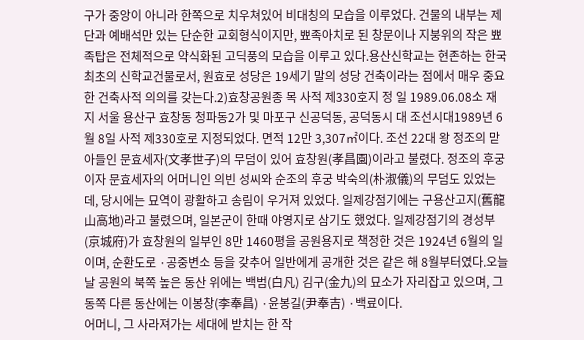구가 중앙이 아니라 한쪽으로 치우쳐있어 비대칭의 모습을 이루었다. 건물의 내부는 제단과 예배석만 있는 단순한 교회형식이지만, 뾰족아치로 된 창문이나 지붕위의 작은 뾰족탑은 전체적으로 약식화된 고딕풍의 모습을 이루고 있다.용산신학교는 현존하는 한국 최초의 신학교건물로서, 원효로 성당은 19세기 말의 성당 건축이라는 점에서 매우 중요한 건축사적 의의를 갖는다.2)효창공원종 목 사적 제330호지 정 일 1989.06.08소 재 지 서울 용산구 효창동 청파동2가 및 마포구 신공덕동, 공덕동시 대 조선시대1989년 6월 8일 사적 제330호로 지정되었다. 면적 12만 3,307㎡이다. 조선 22대 왕 정조의 맏아들인 문효세자(文孝世子)의 무덤이 있어 효창원(孝昌園)이라고 불렸다. 정조의 후궁이자 문효세자의 어머니인 의빈 성씨와 순조의 후궁 박숙의(朴淑儀)의 무덤도 있었는데, 당시에는 묘역이 광활하고 송림이 우거져 있었다. 일제강점기에는 구용산고지(舊龍山高地)라고 불렸으며, 일본군이 한때 야영지로 삼기도 했었다. 일제강점기의 경성부(京城府)가 효창원의 일부인 8만 1460평을 공원용지로 책정한 것은 1924년 6월의 일이며, 순환도로 ·공중변소 등을 갖추어 일반에게 공개한 것은 같은 해 8월부터였다.오늘날 공원의 북쪽 높은 동산 위에는 백범(白凡) 김구(金九)의 묘소가 자리잡고 있으며, 그 동쪽 다른 동산에는 이봉창(李奉昌) ·윤봉길(尹奉吉) ·백료이다.
어머니, 그 사라져가는 세대에 받치는 한 작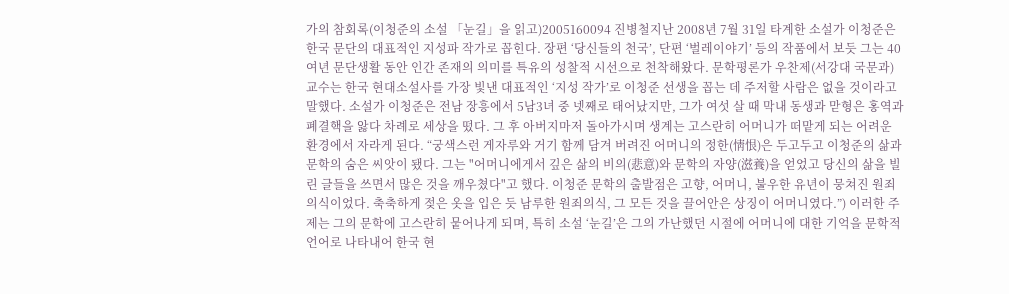가의 참회록(이청준의 소설 「눈길」을 읽고)2005160094 진병철지난 2008년 7월 31일 타계한 소설가 이청준은 한국 문단의 대표적인 지성파 작가로 꼽힌다. 장편 ‘당신들의 천국’, 단편 ‘벌레이야기’ 등의 작품에서 보듯 그는 40여년 문단생활 동안 인간 존재의 의미를 특유의 성찰적 시선으로 천착해왔다. 문학평론가 우찬제(서강대 국문과) 교수는 한국 현대소설사를 가장 빛낸 대표적인 ‘지성 작가’로 이청준 선생을 꼽는 데 주저할 사람은 없을 것이라고 말했다. 소설가 이청준은 전남 장흥에서 5남3녀 중 넷째로 태어났지만, 그가 여섯 살 때 막내 동생과 맏형은 홍역과 폐결핵을 앓다 차례로 세상을 떴다. 그 후 아버지마저 돌아가시며 생계는 고스란히 어머니가 떠맡게 되는 어려운 환경에서 자라게 된다. “궁색스런 게자루와 거기 함께 담겨 버려진 어머니의 정한(情恨)은 두고두고 이청준의 삶과 문학의 숨은 씨앗이 됐다. 그는 "어머니에게서 깊은 삶의 비의(悲意)와 문학의 자양(滋養)을 얻었고 당신의 삶을 빌린 글들을 쓰면서 많은 것을 깨우쳤다"고 했다. 이청준 문학의 출발점은 고향, 어머니, 불우한 유년이 뭉쳐진 원죄의식이었다. 축축하게 젖은 옷을 입은 듯 남루한 원죄의식, 그 모든 것을 끌어안은 상징이 어머니였다.”) 이러한 주제는 그의 문학에 고스란히 뭍어나게 되며, 특히 소설 ‘눈길’은 그의 가난했던 시절에 어머니에 대한 기억을 문학적 언어로 나타내어 한국 현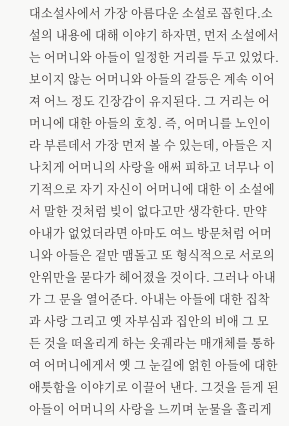대소설사에서 가장 아름다운 소설로 꼽힌다.소설의 내용에 대해 이야기 하자면, 먼저 소설에서는 어머니와 아들이 일정한 거리를 두고 있었다. 보이지 않는 어머니와 아들의 갈등은 계속 이어져 어느 정도 긴장감이 유지된다. 그 거리는 어머니에 대한 아들의 호칭. 즉, 어머니를 노인이라 부른데서 가장 먼저 볼 수 있는데, 아들은 지나치게 어머니의 사랑을 애써 피하고 너무나 이기적으로 자기 자신이 어머니에 대한 이 소설에서 말한 것처럼 빚이 없다고만 생각한다. 만약 아내가 없었더라면 아마도 여느 방문처럼 어머니와 아들은 겉만 맴돌고 또 형식적으로 서로의 안위만을 묻다가 헤어졌을 것이다. 그러나 아내가 그 문을 열어준다. 아내는 아들에 대한 집착과 사랑 그리고 옛 자부심과 집안의 비애 그 모든 것을 떠올리게 하는 옷궤라는 매개체를 통하여 어머니에게서 옛 그 눈길에 얽힌 아들에 대한 애틋함을 이야기로 이끌어 낸다. 그것을 듣게 된 아들이 어머니의 사랑을 느끼며 눈물을 흘리게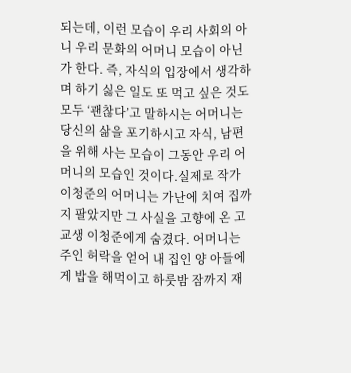되는데, 이런 모습이 우리 사회의 아니 우리 문화의 어머니 모습이 아닌가 한다. 즉, 자식의 입장에서 생각하며 하기 싫은 일도 또 먹고 싶은 것도 모두 ‘괜찮다’고 말하시는 어머니는 당신의 삶을 포기하시고 자식, 남편을 위해 사는 모습이 그동안 우리 어머니의 모습인 것이다.실제로 작가 이청준의 어머니는 가난에 치여 집까지 팔았지만 그 사실을 고향에 온 고교생 이청준에게 숨겼다. 어머니는 주인 허락을 얻어 내 집인 양 아들에게 밥을 해먹이고 하룻밤 잠까지 재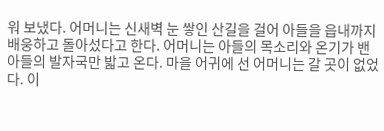워 보냈다. 어머니는 신새벽 눈 쌓인 산길을 걸어 아들을 읍내까지 배웅하고 돌아섰다고 한다. 어머니는 아들의 목소리와 온기가 밴 아들의 발자국만 밟고 온다. 마을 어귀에 선 어머니는 갈 곳이 없었다. 이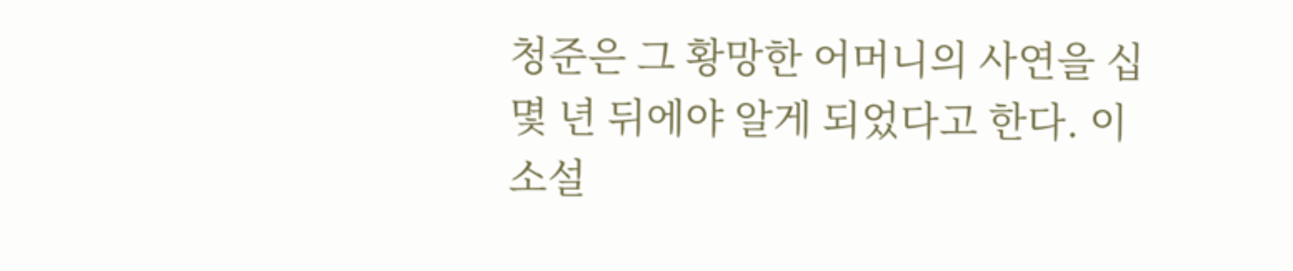청준은 그 황망한 어머니의 사연을 십몇 년 뒤에야 알게 되었다고 한다. 이 소설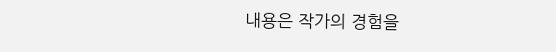내용은 작가의 경험을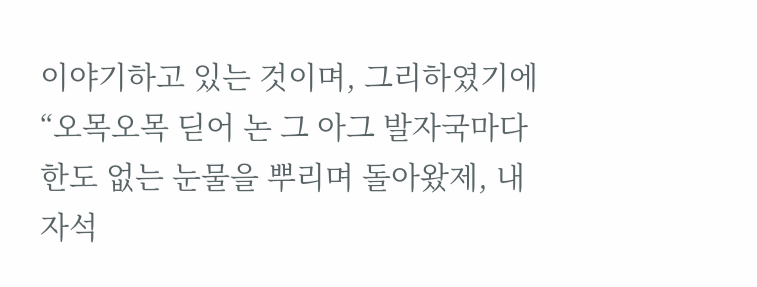이야기하고 있는 것이며, 그리하였기에 “오목오목 딛어 논 그 아그 발자국마다 한도 없는 눈물을 뿌리며 돌아왔제, 내 자석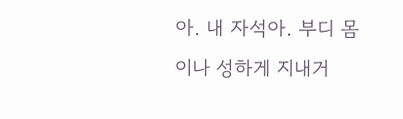아. 내 자석아. 부디 몸이나 성하게 지내거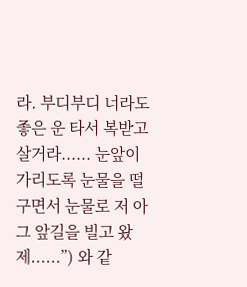라. 부디부디 너라도 좋은 운 타서 복받고 살거라...... 눈앞이 가리도록 눈물을 떨구면서 눈물로 저 아그 앞길을 빌고 왔제......”) 와 같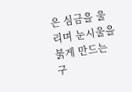은 심금을 울리며 눈시울을 붉게 만드는 구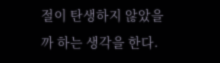절이 탄생하지 않았을까 하는 생각을 한다.